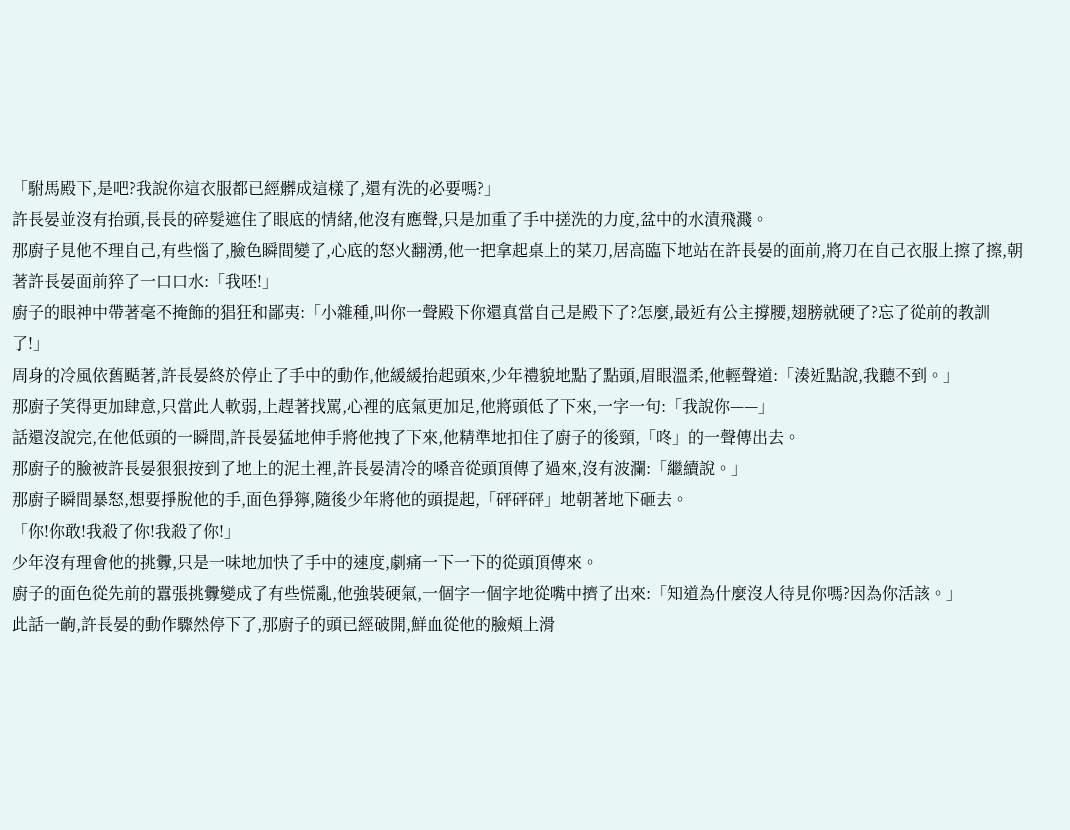「駙馬殿下,是吧?我說你這衣服都已經髒成這樣了,還有洗的必要嗎?」
許長晏並沒有抬頭,長長的碎髮遮住了眼底的情緒,他沒有應聲,只是加重了手中搓洗的力度,盆中的水漬飛濺。
那廚子見他不理自己,有些惱了,臉色瞬間變了,心底的怒火翻湧,他一把拿起桌上的菜刀,居高臨下地站在許長晏的面前,將刀在自己衣服上擦了擦,朝著許長晏面前猝了一口口水:「我呸!」
廚子的眼神中帶著毫不掩飾的猖狂和鄙夷:「小雜種,叫你一聲殿下你還真當自己是殿下了?怎麼,最近有公主撐腰,翅膀就硬了?忘了從前的教訓了!」
周身的冷風依舊颳著,許長晏終於停止了手中的動作,他緩緩抬起頭來,少年禮貌地點了點頭,眉眼溫柔,他輕聲道:「湊近點說,我聽不到。」
那廚子笑得更加肆意,只當此人軟弱,上趕著找罵,心裡的底氣更加足,他將頭低了下來,一字一句:「我說你——」
話還沒說完,在他低頭的一瞬間,許長晏猛地伸手將他拽了下來,他精準地扣住了廚子的後頸,「咚」的一聲傳出去。
那廚子的臉被許長晏狠狠按到了地上的泥土裡,許長晏清冷的嗓音從頭頂傳了過來,沒有波瀾:「繼續說。」
那廚子瞬間暴怒,想要掙脫他的手,面色猙獰,隨後少年將他的頭提起,「砰砰砰」地朝著地下砸去。
「你!你敢!我殺了你!我殺了你!」
少年沒有理會他的挑釁,只是一味地加快了手中的速度,劇痛一下一下的從頭頂傳來。
廚子的面色從先前的囂張挑釁變成了有些慌亂,他強裝硬氣,一個字一個字地從嘴中擠了出來:「知道為什麼沒人待見你嗎?因為你活該。」
此話一齣,許長晏的動作驟然停下了,那廚子的頭已經破開,鮮血從他的臉頰上滑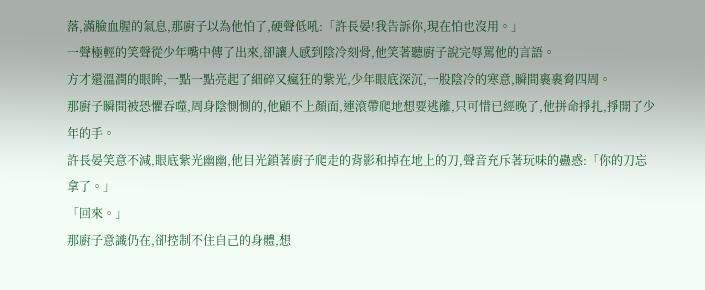落,滿臉血腥的氣息,那廚子以為他怕了,硬聲低吼:「許長晏!我告訴你,現在怕也沒用。」
一聲極輕的笑聲從少年嘴中傳了出來,卻讓人感到陰冷刻骨,他笑著聽廚子說完辱罵他的言語。
方才還溫潤的眼眸,一點一點亮起了細碎又瘋狂的紫光,少年眼底深沉,一股陰冷的寒意,瞬間裹裹脅四周。
那廚子瞬間被恐懼吞噬,周身陰惻惻的,他顧不上顏面,連滾帶爬地想要逃離,只可惜已經晚了,他拼命掙扎,掙開了少年的手。
許長晏笑意不減,眼底紫光幽幽,他目光鎖著廚子爬走的背影和掉在地上的刀,聲音充斥著玩味的蠱惑:「你的刀忘拿了。」
「回來。」
那廚子意識仍在,卻控制不住自己的身體,想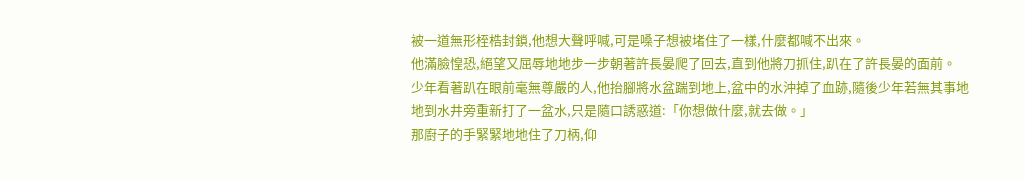被一道無形桎梏封鎖,他想大聲呼喊,可是嗓子想被堵住了一樣,什麼都喊不出來。
他滿臉惶恐,絕望又屈辱地地步一步朝著許長晏爬了回去,直到他將刀抓住,趴在了許長晏的面前。
少年看著趴在眼前毫無尊嚴的人,他抬腳將水盆踹到地上,盆中的水沖掉了血跡,隨後少年若無其事地地到水井旁重新打了一盆水,只是隨口誘惑道:「你想做什麼,就去做。」
那廚子的手緊緊地地住了刀柄,仰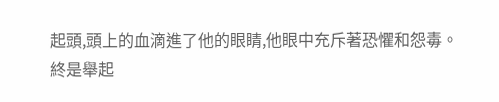起頭,頭上的血滴進了他的眼睛,他眼中充斥著恐懼和怨毒。
終是舉起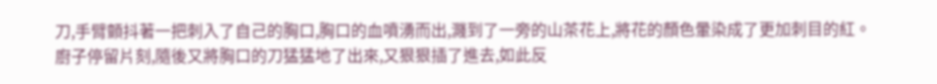刀,手臂顫抖著一把刺入了自己的胸口,胸口的血噴湧而出,濺到了一旁的山茶花上,將花的顏色暈染成了更加刺目的紅。
廚子停留片刻,隨後又將胸口的刀猛猛地了出來,又狠狠插了進去,如此反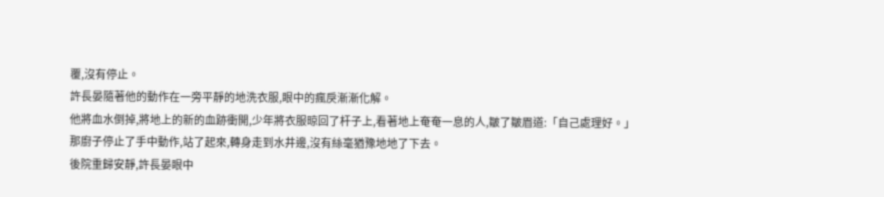覆,沒有停止。
許長晏隨著他的動作在一旁平靜的地洗衣服,眼中的瘋戾漸漸化解。
他將血水倒掉,將地上的新的血跡衝開,少年將衣服晾回了杆子上,看著地上奄奄一息的人,皺了皺眉道:「自己處理好。」
那廚子停止了手中動作,站了起來,轉身走到水井邊,沒有絲毫猶豫地地了下去。
後院重歸安靜,許長晏眼中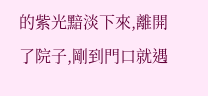的紫光黯淡下來,離開了院子,剛到門口就遇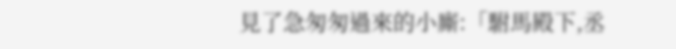見了急匆匆過來的小廝:「駙馬殿下,丞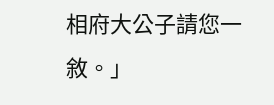相府大公子請您一敘。」